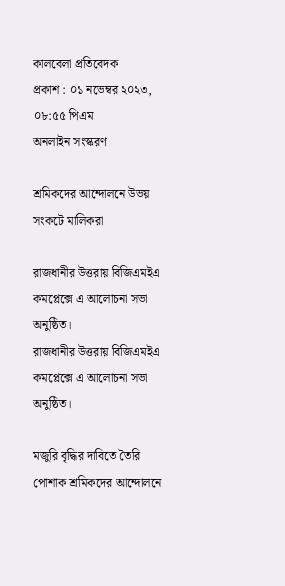কালবেলা প্রতিবেদক
প্রকাশ : ০১ নভেম্বর ২০২৩, ০৮:৫৫ পিএম
অনলাইন সংস্করণ

শ্রমিকদের আন্দোলনে উভয় সংকটে মালিকরা

রাজধানীর উত্তরায় বিজিএমইএ কমপ্লেক্সে এ আলোচনা সভা অনুষ্ঠিত।
রাজধানীর উত্তরায় বিজিএমইএ কমপ্লেক্সে এ আলোচনা সভা অনুষ্ঠিত।

মজুরি বৃদ্ধির দাবিতে তৈরি পোশাক শ্রমিকদের আন্দোলনে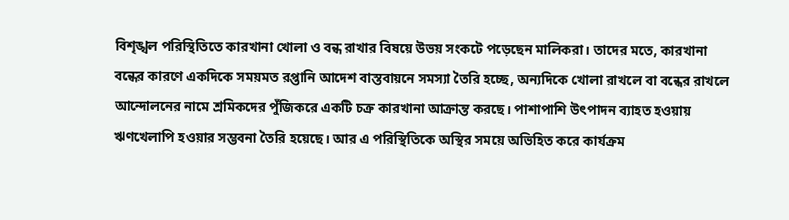বিশৃঙ্খল পরিস্থিতিতে কারখানা খোলা ও বন্ধ রাখার বিষয়ে উভয় সংকটে পড়েছেন মালিকরা। তাদের মতে, কারখানা বন্ধের কারণে একদিকে সময়মত রপ্তানি আদেশ বাস্তবায়নে সমস্যা তৈরি হচ্ছে, অন্যদিকে খোলা রাখলে বা বন্ধের রাখলে আন্দোলনের নামে শ্রমিকদের পুঁজিকরে একটি চক্র কারখানা আক্রান্ত করছে। পাশাপাশি উৎপাদন ব্যাহত হওয়ায় ঋণখেলাপি হওয়ার সম্ভবনা তৈরি হয়েছে। আর এ পরিস্থিতিকে অস্থির সময়ে অভিহিত করে কার্যক্রম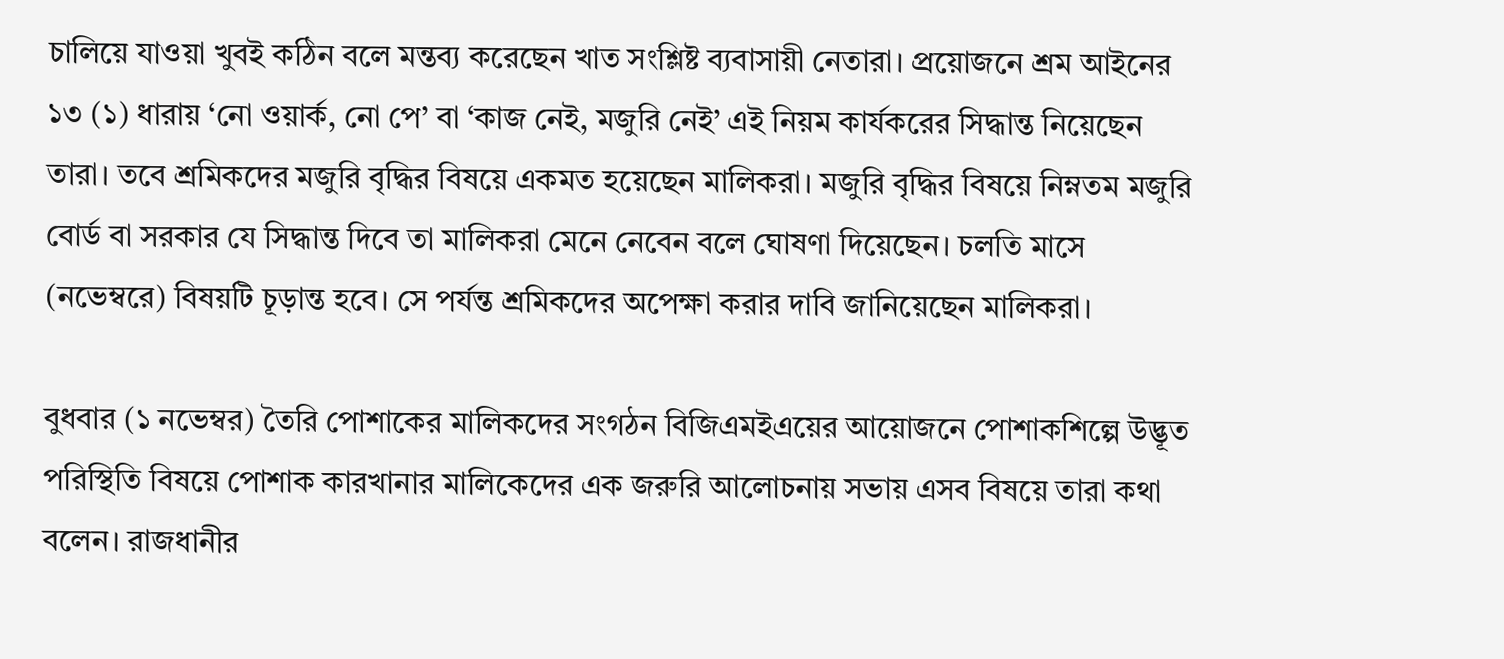চালিয়ে যাওয়া খুবই কঠিন বলে মন্তব্য করেছেন খাত সংশ্লিষ্ট ব্যবাসায়ী নেতারা। প্রয়োজনে শ্রম আইনের ১৩ (১) ধারায় ‘নো ওয়ার্ক, নো পে’ বা ‘কাজ নেই, মজুরি নেই’ এই নিয়ম কার্যকরের সিদ্ধান্ত নিয়েছেন তারা। তবে শ্রমিকদের মজুরি বৃদ্ধির বিষয়ে একমত হয়েছেন মালিকরা। মজুরি বৃদ্ধির বিষয়ে নিম্নতম মজুরি বোর্ড বা সরকার যে সিদ্ধান্ত দিবে তা মালিকরা মেনে নেবেন বলে ঘোষণা দিয়েছেন। চলতি মাসে (নভেম্বরে) বিষয়টি চূড়ান্ত হবে। সে পর্যন্ত শ্রমিকদের অপেক্ষা করার দাবি জানিয়েছেন মালিকরা।

বুধবার (১ নভেম্বর) তৈরি পোশাকের মালিকদের সংগঠন বিজিএমইএয়ের আয়োজনে পোশাকশিল্পে উদ্ভূত পরিস্থিতি বিষয়ে পোশাক কারখানার মালিকেদের এক জরুরি আলোচনায় সভায় এসব বিষয়ে তারা কথা বলেন। রাজধানীর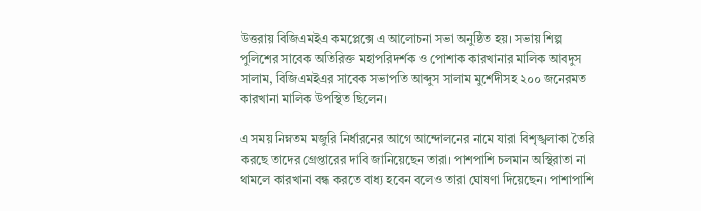উত্তরায় বিজিএমইএ কমপ্লেক্সে এ আলোচনা সভা অনুষ্ঠিত হয়। সভায় শিল্প পুলিশের সাবেক অতিরিক্ত মহাপরিদর্শক ও পোশাক কারখানার মালিক আবদুস সালাম, বিজিএমইএর সাবেক সভাপতি আব্দুস সালাম মুর্শেদীসহ ২০০ জনেরমত কারখানা মালিক উপস্থিত ছিলেন।

এ সময় নিম্নতম মজুরি নির্ধারনের আগে আন্দোলনের নামে যারা বিশৃঙ্খলাকা তৈরি করছে তাদের গ্রেপ্তারের দাবি জানিয়েছেন তারা। পাশপাশি চলমান অস্থিরাতা না থামলে কারখানা বন্ধ করতে বাধ্য হবেন বলেও তারা ঘোষণা দিয়েছেন। পাশাপাশি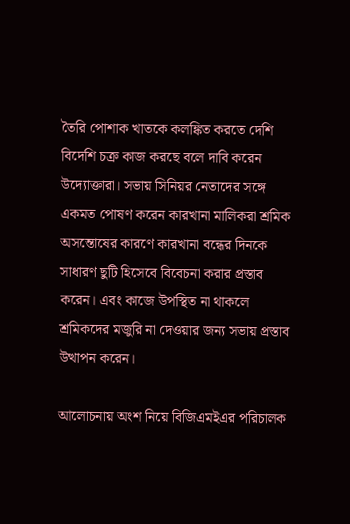তৈরি পোশাক খাতকে কলঙ্কিত করতে দেশি বিদেশি চক্র কাজ করছে বলে দাবি করেন উদ্যোক্তারা। সভায় সিনিয়র নেতাদের সঙ্গে একমত পোষণ করেন কারখানা মালিকরা শ্রমিক অসন্তোষের কারণে কারখানা বন্ধের দিনকে সাধারণ ছুটি হিসেবে বিবেচনা করার প্রস্তাব করেন। এবং কাজে উপস্থিত না থাকলে শ্রমিকদের মজুরি না দেওয়ার জন্য সভায় প্রস্তাব উত্থাপন করেন।

আলোচনায় অংশ নিয়ে বিজিএমইএর পরিচালক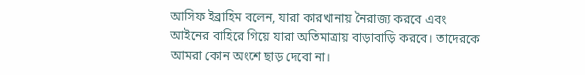আসিফ ইব্রাহিম বলেন, যারা কারখানায় নৈরাজ্য করবে এবং আইনের বাহিরে গিয়ে যারা অতিমাত্রায় বাড়াবাড়ি করবে। তাদেরকে আমরা কোন অংশে ছাড় দেবো না।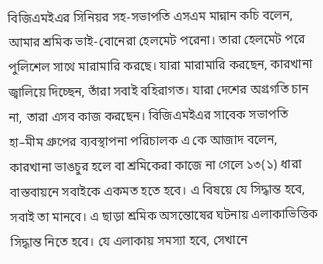বিজিএমইএর সিনিয়র সহ-সভাপতি এসএম মান্নান কচি বলেন, আমার শ্রমিক ভাই-বোনেরা হেলমেট পরেনা। তারা হেলমেট পরে পুলিশেল সাথে মারামারি করছে। যারা মারামারি করছেন, কারখানা জ্বালিয়ে দিচ্ছেন, তাঁরা সবাই বহিরাগত। যারা দেশের অগ্রগতি চান না, তারা এসব কাজ করছেন। বিজিএমইএর সাবেক সভাপতি হা–মীম গ্রুপের ব্যবস্থাপনা পরিচালক এ কে আজাদ বলেন, কারখানা ভাঙচুর হলে বা শ্রমিকেরা কাজে না গেলে ১৩(১) ধারা বাস্তবায়নে সবাইকে একমত হতে হবে। এ বিষয়ে যে সিদ্ধান্ত হবে, সবাই তা মানবে। এ ছাড়া শ্রমিক অসন্তোষের ঘটনায় এলাকাভিত্তিক সিদ্ধান্ত নিতে হবে। যে এলাকায় সমস্যা হবে, সেখানে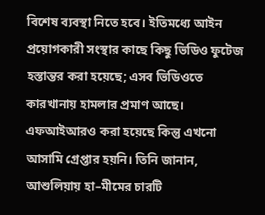বিশেষ ব্যবস্থা নিতে হবে। ইতিমধ্যে আইন প্রয়োগকারী সংস্থার কাছে কিছু ভিডিও ফুটেজ হস্তান্তর করা হয়েছে; এসব ভিডিওতে কারখানায় হামলার প্রমাণ আছে। এফআইআরও করা হয়েছে কিন্তু এখনো আসামি গ্রেপ্তার হয়নি। তিনি জানান, আশুলিয়ায় হা–মীমের চারটি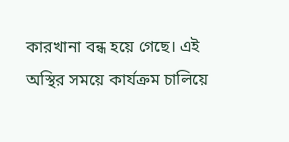কারখানা বন্ধ হয়ে গেছে। এই অস্থির সময়ে কার্যক্রম চালিয়ে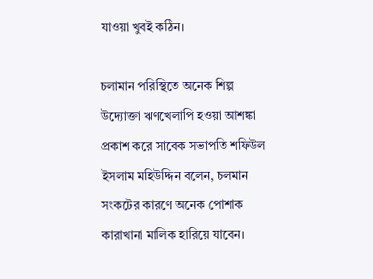যাওয়া খুবই কঠিন।

চলামান পরিস্থিতে অনেক শিল্প উদ্যোক্তা ঋণখেলাপি হওয়া আশঙ্কা প্রকাশ করে সাবেক সভাপতি শফিউল ইসলাম মহিউদ্দিন বলেন, চলমান সংকটের কারণে অনেক পোশাক কারাখানা মালিক হারিয়ে যাবেন।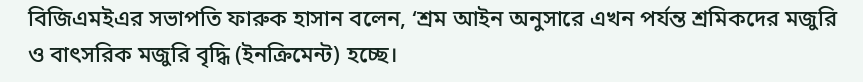বিজিএমইএর সভাপতি ফারুক হাসান বলেন, ‘শ্রম আইন অনুসারে এখন পর্যন্ত শ্রমিকদের মজুরি ও বাৎসরিক মজুরি বৃদ্ধি (ইনক্রিমেন্ট) হচ্ছে।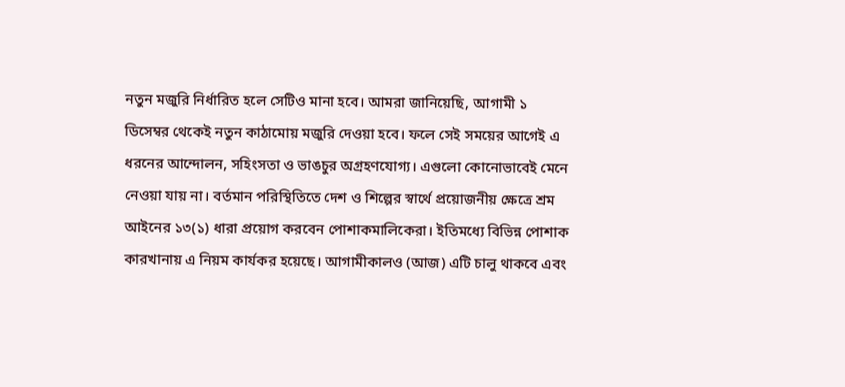নতুন মজুরি নির্ধারিত হলে সেটিও মানা হবে। আমরা জানিয়েছি, আগামী ১ ডিসেম্বর থেকেই নতুন কাঠামোয় মজুরি দেওয়া হবে। ফলে সেই সময়ের আগেই এ ধরনের আন্দোলন, সহিংসতা ও ভাঙচুর অগ্রহণযোগ্য। এগুলো কোনোভাবেই মেনে নেওয়া যায় না। বর্তমান পরিস্থিতিতে দেশ ও শিল্পের স্বার্থে প্রয়োজনীয় ক্ষেত্রে শ্রম আইনের ১৩(১) ধারা প্রয়োগ করবেন পোশাকমালিকেরা। ইতিমধ্যে বিভিন্ন পোশাক কারখানায় এ নিয়ম কার্যকর হয়েছে। আগামীকালও (আজ) এটি চালু থাকবে এবং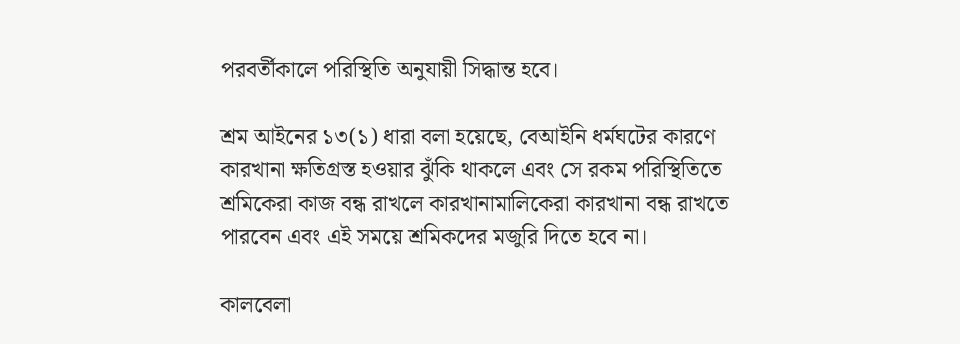পরবর্তীকালে পরিস্থিতি অনুযায়ী সিদ্ধান্ত হবে।

শ্রম আইনের ১৩(১) ধারা বলা হয়েছে, বেআইনি ধর্মঘটের কারণে কারখানা ক্ষতিগ্রস্ত হওয়ার ঝুঁকি থাকলে এবং সে রকম পরিস্থিতিতে শ্রমিকেরা কাজ বন্ধ রাখলে কারখানামালিকেরা কারখানা বন্ধ রাখতে পারবেন এবং এই সময়ে শ্রমিকদের মজুরি দিতে হবে না।

কালবেলা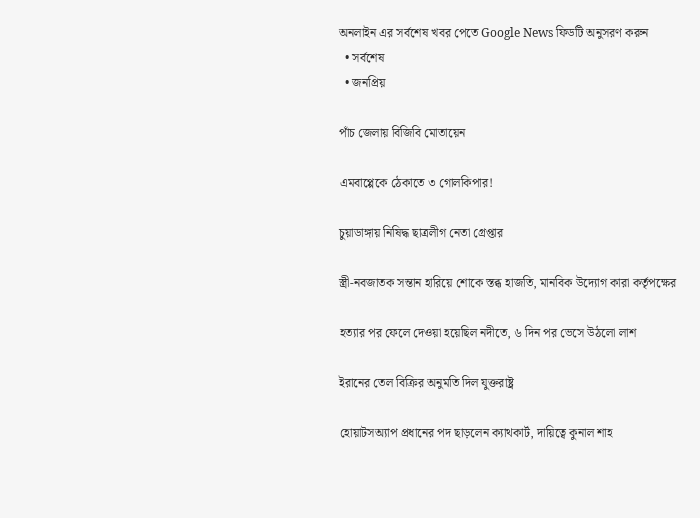অনলাইন এর সর্বশেষ খবর পেতে Google News ফিডটি অনুসরণ করুন
  • সর্বশেষ
  • জনপ্রিয়

পাঁচ জেলায় বিজিবি মোতায়েন

এমবাপ্পেকে ঠেকাতে ৩ গোলকিপার!

চুয়াডাঙ্গায় নিষিদ্ধ ছাত্রলীগ নেতা গ্রেপ্তার

স্ত্রী-নবজাতক সন্তান হারিয়ে শোকে স্তব্ধ হাজতি, মানবিক উদ্যোগ কারা কর্তৃপক্ষের

হত্যার পর ফেলে দেওয়া হয়েছিল নদীতে, ৬ দিন পর ভেসে উঠলো লাশ

ইরানের তেল বিক্রির অনুমতি দিল যুক্তরাষ্ট্র

হোয়াটসঅ্যাপ প্রধানের পদ ছাড়লেন ক্যাথকার্ট, দায়িত্বে কুনাল শাহ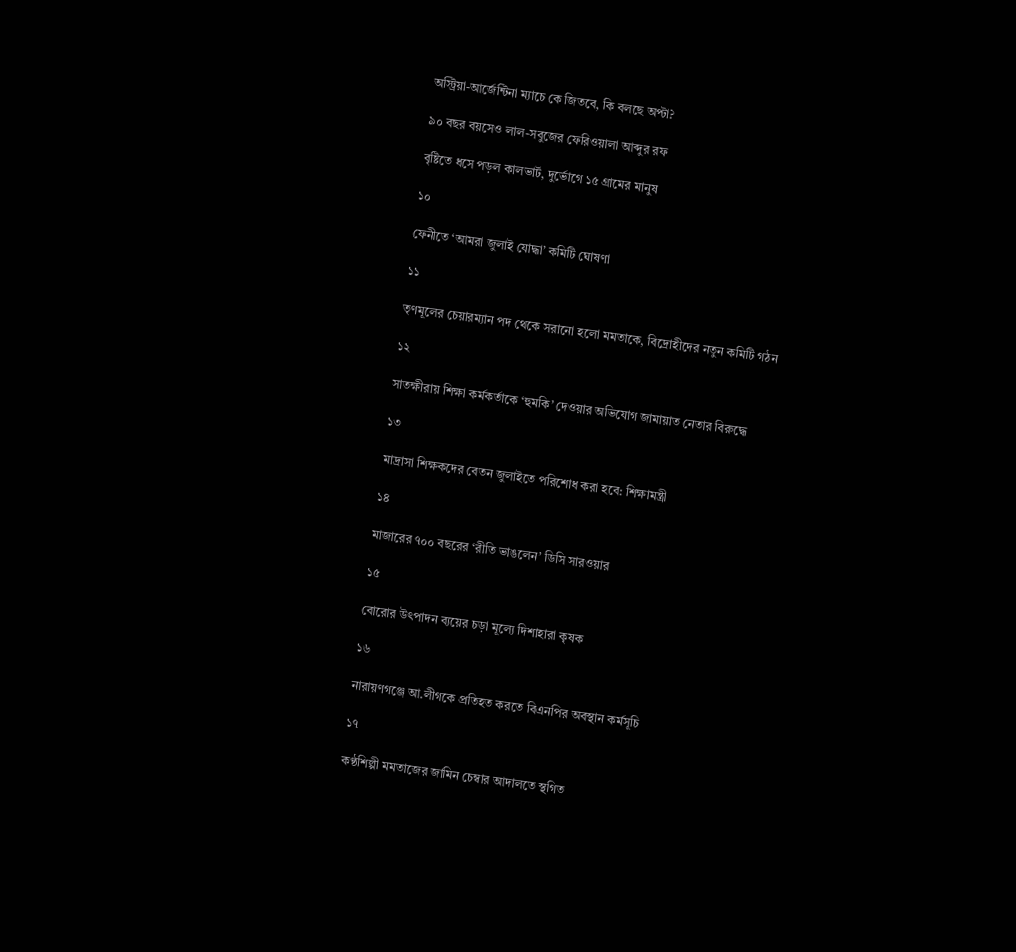অস্ট্রিয়া-আর্জেন্টিনা ম্যাচে কে জিতবে, কি বলছে অপ্টা?

৯০ বছর বয়সেও লাল-সবুজের ফেরিওয়ালা আব্দুর রফ

বৃষ্টিতে ধসে পড়ল কালভার্ট, দুর্ভোগে ১৫ গ্রামের মানুষ

১০

ফেনীতে ‘আমরা জুলাই যোদ্ধা’ কমিটি ঘোষণা

১১

তৃণমূলের চেয়ারম্যান পদ থেকে সরানো হলো মমতাকে, বিদ্রোহীদের নতুন কমিটি গঠন

১২

সাতক্ষীরায় শিক্ষা কর্মকর্তাকে ‘হুমকি’ দেওয়ার অভিযোগ জামায়াত নেতার বিরুদ্ধে

১৩

মাদ্রাসা শিক্ষকদের বেতন জুলাইতে পরিশোধ করা হবে: শিক্ষামন্ত্রী

১৪

মাজারের ৭০০ বছরের ‘রীতি ভাঙলেন’ ডিসি সারওয়ার

১৫

বোরোর উৎপাদন ব্যয়ের চড়া মূল্যে দিশাহারা কৃষক

১৬

নারায়ণগঞ্জে আ.লীগকে প্রতিহত করতে বিএনপির অবস্থান কর্মসূচি

১৭

কণ্ঠশিল্পী মমতাজের জামিন চেম্বার আদালতে স্থগিত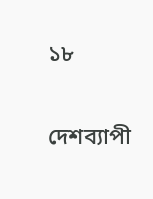১৮

দেশব্যাপী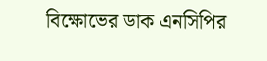বিক্ষোভের ডাক এনসিপির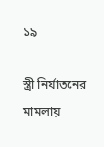১৯

স্ত্রী নির্যাতনের মামলায়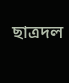ছাত্রদল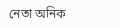নেতা অনিক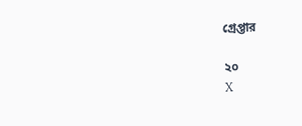গ্রেপ্তার

২০
X